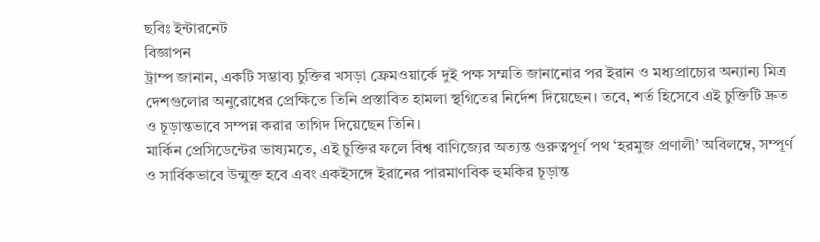ছবিঃ ইন্টারনেট
বিজ্ঞাপন
ট্রাম্প জানান, একটি সম্ভাব্য চুক্তির খসড়া ফ্রেমওয়ার্কে দুই পক্ষ সম্মতি জানানোর পর ইরান ও মধ্যপ্রাচ্যের অন্যান্য মিত্র দেশগুলোর অনুরোধের প্রেক্ষিতে তিনি প্রস্তাবিত হামলা স্থগিতের নির্দেশ দিয়েছেন। তবে, শর্ত হিসেবে এই চুক্তিটি দ্রুত ও চূড়ান্তভাবে সম্পন্ন করার তাগিদ দিয়েছেন তিনি।
মার্কিন প্রেসিডেন্টের ভাষ্যমতে, এই চুক্তির ফলে বিশ্ব বাণিজ্যের অত্যন্ত গুরুত্বপূর্ণ পথ ‘হরমুজ প্রণালী’ অবিলম্বে, সম্পূর্ণ ও সার্বিকভাবে উন্মুক্ত হবে এবং একইসঙ্গে ইরানের পারমাণবিক হুমকির চূড়ান্ত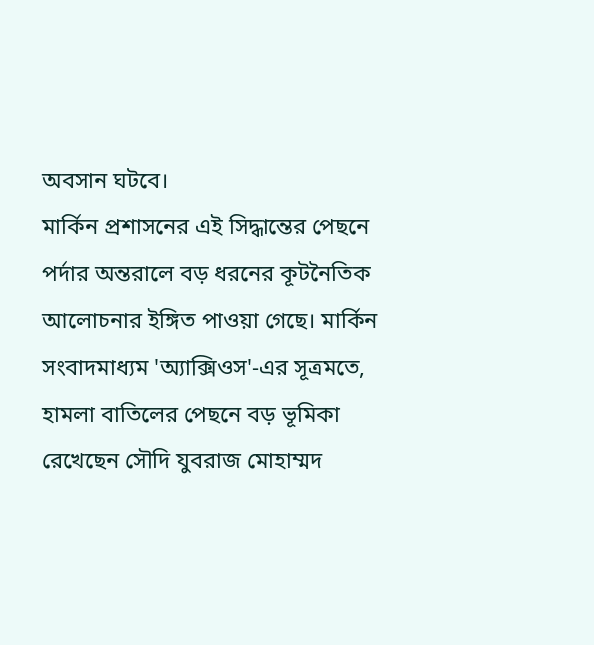অবসান ঘটবে।
মার্কিন প্রশাসনের এই সিদ্ধান্তের পেছনে পর্দার অন্তরালে বড় ধরনের কূটনৈতিক আলোচনার ইঙ্গিত পাওয়া গেছে। মার্কিন সংবাদমাধ্যম 'অ্যাক্সিওস'-এর সূত্রমতে, হামলা বাতিলের পেছনে বড় ভূমিকা রেখেছেন সৌদি যুবরাজ মোহাম্মদ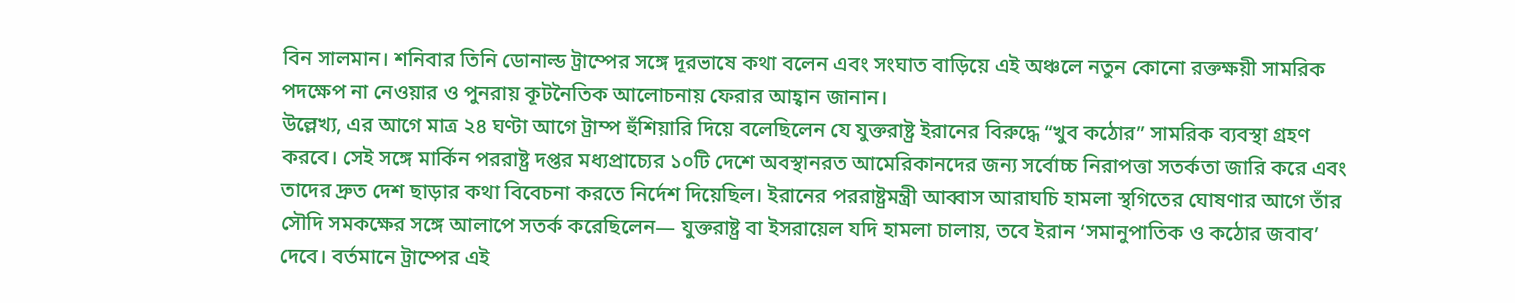বিন সালমান। শনিবার তিনি ডোনাল্ড ট্রাম্পের সঙ্গে দূরভাষে কথা বলেন এবং সংঘাত বাড়িয়ে এই অঞ্চলে নতুন কোনো রক্তক্ষয়ী সামরিক পদক্ষেপ না নেওয়ার ও পুনরায় কূটনৈতিক আলোচনায় ফেরার আহ্বান জানান।
উল্লেখ্য, এর আগে মাত্র ২৪ ঘণ্টা আগে ট্রাম্প হুঁশিয়ারি দিয়ে বলেছিলেন যে যুক্তরাষ্ট্র ইরানের বিরুদ্ধে “খুব কঠোর” সামরিক ব্যবস্থা গ্রহণ করবে। সেই সঙ্গে মার্কিন পররাষ্ট্র দপ্তর মধ্যপ্রাচ্যের ১০টি দেশে অবস্থানরত আমেরিকানদের জন্য সর্বোচ্চ নিরাপত্তা সতর্কতা জারি করে এবং তাদের দ্রুত দেশ ছাড়ার কথা বিবেচনা করতে নির্দেশ দিয়েছিল। ইরানের পররাষ্ট্রমন্ত্রী আব্বাস আরাঘচি হামলা স্থগিতের ঘোষণার আগে তাঁর সৌদি সমকক্ষের সঙ্গে আলাপে সতর্ক করেছিলেন— যুক্তরাষ্ট্র বা ইসরায়েল যদি হামলা চালায়, তবে ইরান ‘সমানুপাতিক ও কঠোর জবাব’ দেবে। বর্তমানে ট্রাম্পের এই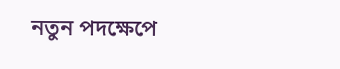নতুন পদক্ষেপে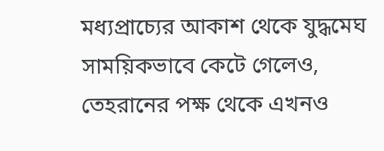মধ্যপ্রাচ্যের আকাশ থেকে যুদ্ধমেঘ সাময়িকভাবে কেটে গেলেও, তেহরানের পক্ষ থেকে এখনও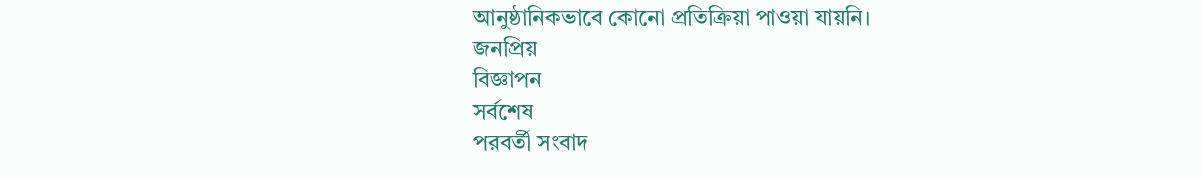আনুষ্ঠানিকভাবে কোনো প্রতিক্রিয়া পাওয়া যায়নি।
জনপ্রিয়
বিজ্ঞাপন
সর্বশেষ
পরবর্তী সংবাদ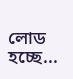লোড হচ্ছে...